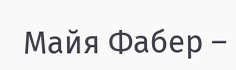Майя Фабер –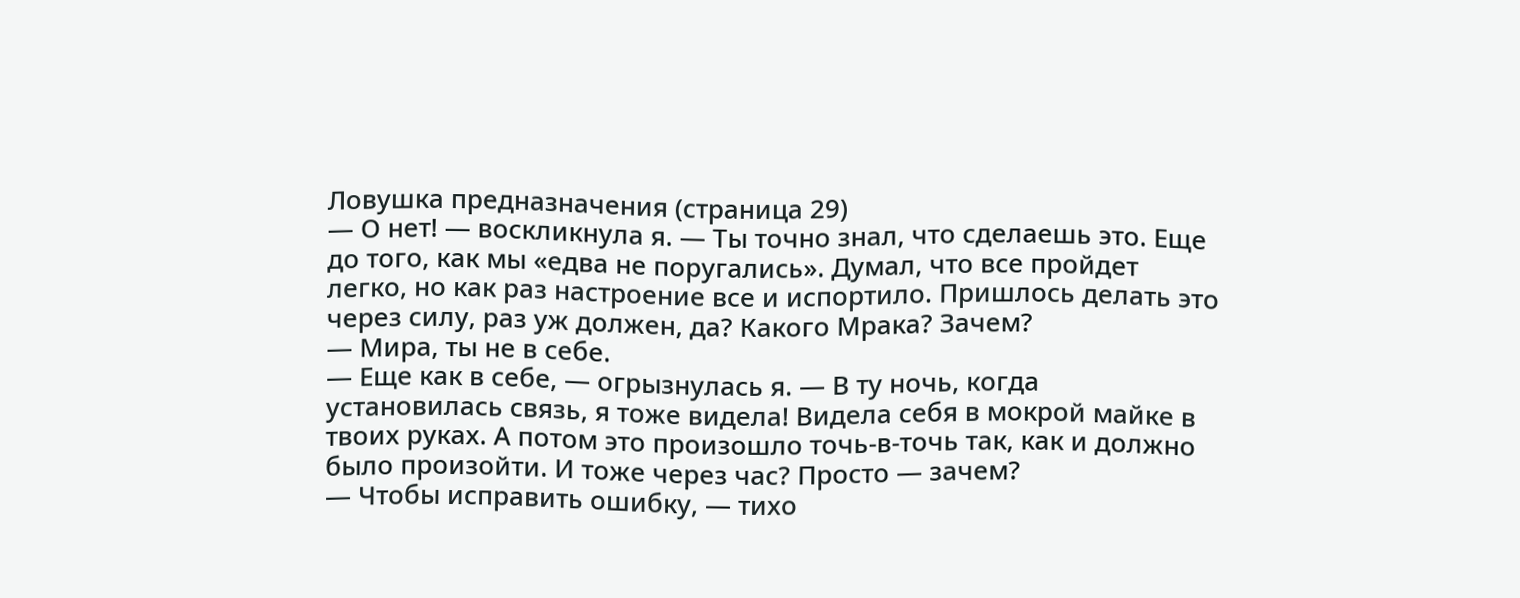Ловушка предназначения (страница 29)
— О нет! — воскликнула я. — Ты точно знал, что сделаешь это. Еще до того, как мы «едва не поругались». Думал, что все пройдет легко, но как раз настроение все и испортило. Пришлось делать это через силу, раз уж должен, да? Какого Мрака? Зачем?
— Мира, ты не в себе.
— Еще как в себе, — огрызнулась я. — В ту ночь, когда установилась связь, я тоже видела! Видела себя в мокрой майке в твоих руках. А потом это произошло точь-в-точь так, как и должно было произойти. И тоже через час? Просто — зачем?
— Чтобы исправить ошибку, — тихо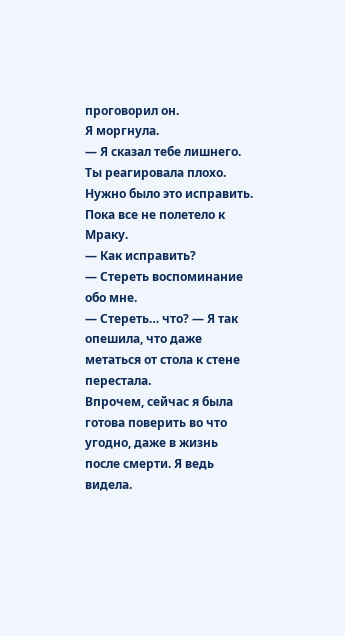проговорил он.
Я моргнула.
— Я сказал тебе лишнего. Ты реагировала плохо. Нужно было это исправить. Пока все не полетело к Мраку.
— Как исправить?
— Стереть воспоминание обо мне.
— Стереть… что? — Я так опешила, что даже метаться от стола к стене перестала.
Впрочем, сейчас я была готова поверить во что угодно, даже в жизнь после смерти. Я ведь видела.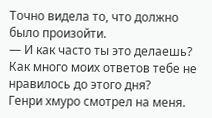Точно видела то, что должно было произойти.
— И как часто ты это делаешь? Как много моих ответов тебе не нравилось до этого дня?
Генри хмуро смотрел на меня.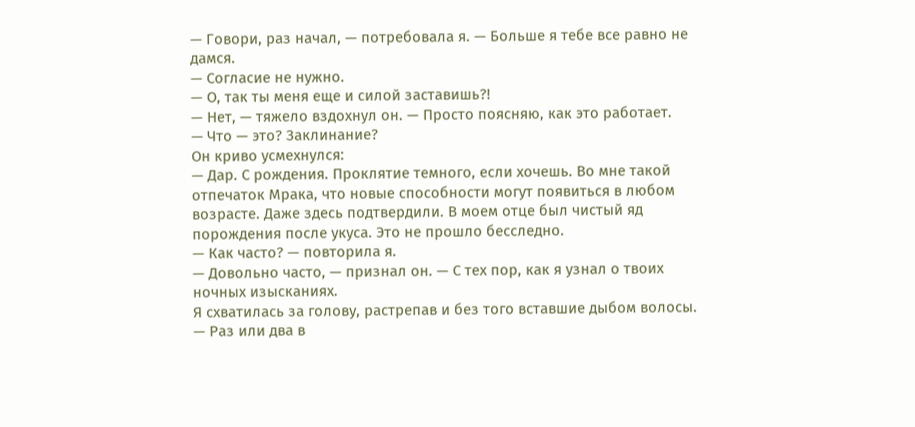— Говори, раз начал, — потребовала я. — Больше я тебе все равно не дамся.
— Согласие не нужно.
— О, так ты меня еще и силой заставишь?!
— Нет, — тяжело вздохнул он. — Просто поясняю, как это работает.
— Что — это? Заклинание?
Он криво усмехнулся:
— Дар. С рождения. Проклятие темного, если хочешь. Во мне такой отпечаток Мрака, что новые способности могут появиться в любом возрасте. Даже здесь подтвердили. В моем отце был чистый яд порождения после укуса. Это не прошло бесследно.
— Как часто? — повторила я.
— Довольно часто, — признал он. — С тех пор, как я узнал о твоих ночных изысканиях.
Я схватилась за голову, растрепав и без того вставшие дыбом волосы.
— Раз или два в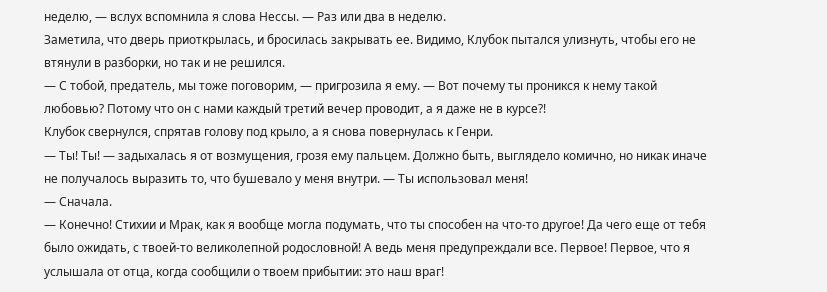неделю, — вслух вспомнила я слова Нессы. — Раз или два в неделю.
Заметила, что дверь приоткрылась, и бросилась закрывать ее. Видимо, Клубок пытался улизнуть, чтобы его не втянули в разборки, но так и не решился.
— С тобой, предатель, мы тоже поговорим, — пригрозила я ему. — Вот почему ты проникся к нему такой любовью? Потому что он с нами каждый третий вечер проводит, а я даже не в курсе?!
Клубок свернулся, спрятав голову под крыло, а я снова повернулась к Генри.
— Ты! Ты! — задыхалась я от возмущения, грозя ему пальцем. Должно быть, выглядело комично, но никак иначе не получалось выразить то, что бушевало у меня внутри. — Ты использовал меня!
— Сначала.
— Конечно! Стихии и Мрак, как я вообще могла подумать, что ты способен на что-то другое! Да чего еще от тебя было ожидать, с твоей-то великолепной родословной! А ведь меня предупреждали все. Первое! Первое, что я услышала от отца, когда сообщили о твоем прибытии: это наш враг!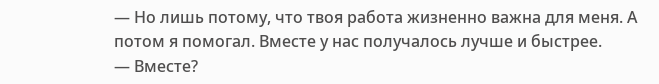— Но лишь потому, что твоя работа жизненно важна для меня. А потом я помогал. Вместе у нас получалось лучше и быстрее.
— Вместе?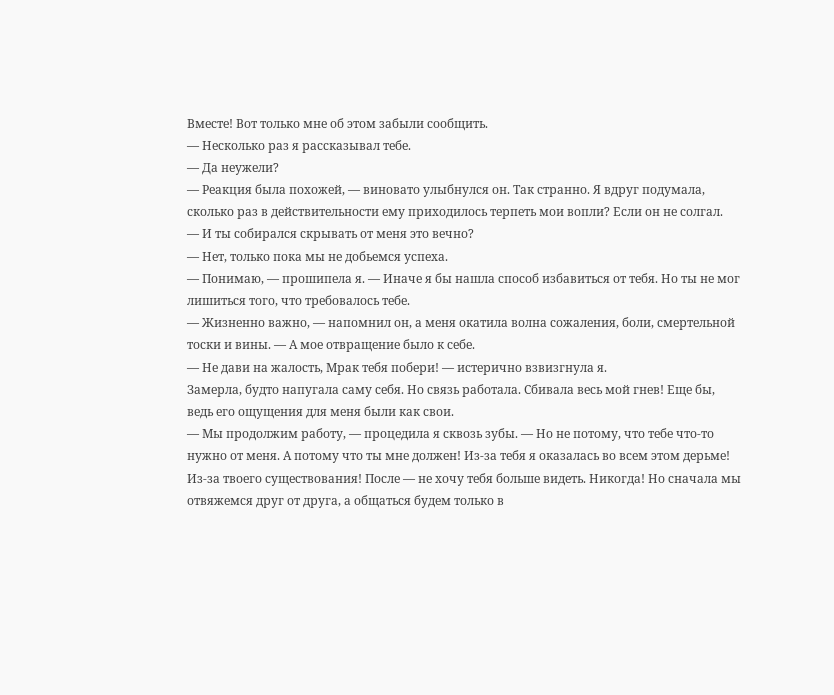Вместе! Вот только мне об этом забыли сообщить.
— Несколько раз я рассказывал тебе.
— Да неужели?
— Реакция была похожей, — виновато улыбнулся он. Так странно. Я вдруг подумала, сколько раз в действительности ему приходилось терпеть мои вопли? Если он не солгал.
— И ты собирался скрывать от меня это вечно?
— Нет, только пока мы не добьемся успеха.
— Понимаю, — прошипела я. — Иначе я бы нашла способ избавиться от тебя. Но ты не мог лишиться того, что требовалось тебе.
— Жизненно важно, — напомнил он, а меня окатила волна сожаления, боли, смертельной тоски и вины. — А мое отвращение было к себе.
— Не дави на жалость, Мрак тебя побери! — истерично взвизгнула я.
Замерла, будто напугала саму себя. Но связь работала. Сбивала весь мой гнев! Еще бы, ведь его ощущения для меня были как свои.
— Мы продолжим работу, — процедила я сквозь зубы. — Но не потому, что тебе что-то нужно от меня. А потому что ты мне должен! Из-за тебя я оказалась во всем этом дерьме! Из-за твоего существования! После — не хочу тебя больше видеть. Никогда! Но сначала мы отвяжемся друг от друга, а общаться будем только в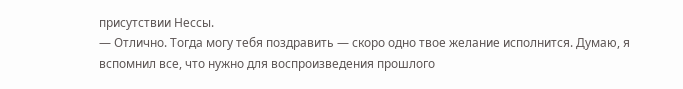присутствии Нессы.
— Отлично. Тогда могу тебя поздравить — скоро одно твое желание исполнится. Думаю, я вспомнил все, что нужно для воспроизведения прошлого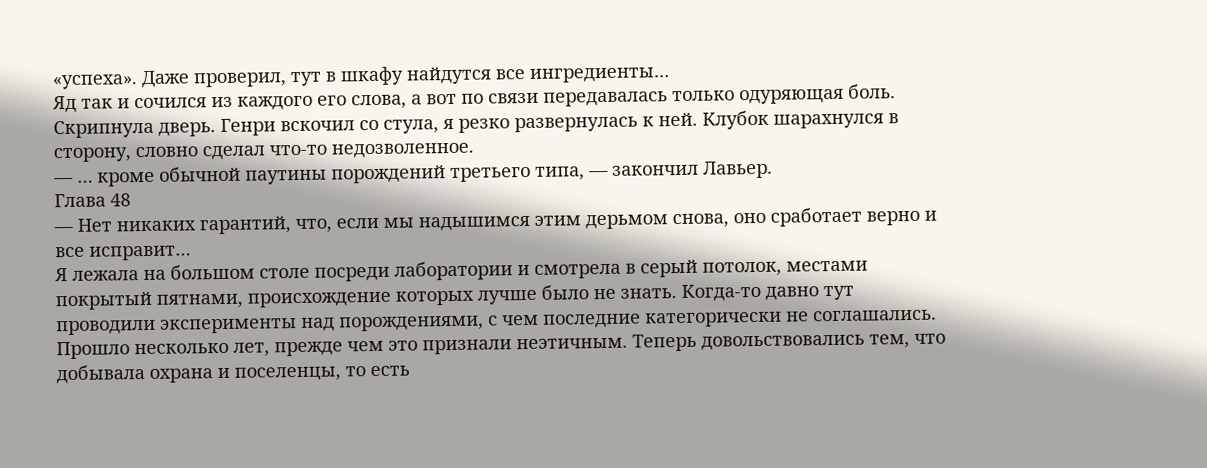«успеха». Даже проверил, тут в шкафу найдутся все ингредиенты…
Яд так и сочился из каждого его слова, а вот по связи передавалась только одуряющая боль.
Скрипнула дверь. Генри вскочил со стула, я резко развернулась к ней. Клубок шарахнулся в сторону, словно сделал что-то недозволенное.
— … кроме обычной паутины порождений третьего типа, — закончил Лавьер.
Глава 48
— Нет никаких гарантий, что, если мы надышимся этим дерьмом снова, оно сработает верно и все исправит…
Я лежала на большом столе посреди лаборатории и смотрела в серый потолок, местами покрытый пятнами, происхождение которых лучше было не знать. Когда-то давно тут проводили эксперименты над порождениями, с чем последние категорически не соглашались. Прошло несколько лет, прежде чем это признали неэтичным. Теперь довольствовались тем, что добывала охрана и поселенцы, то есть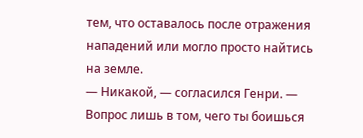тем, что оставалось после отражения нападений или могло просто найтись на земле.
— Никакой, — согласился Генри. — Вопрос лишь в том, чего ты боишься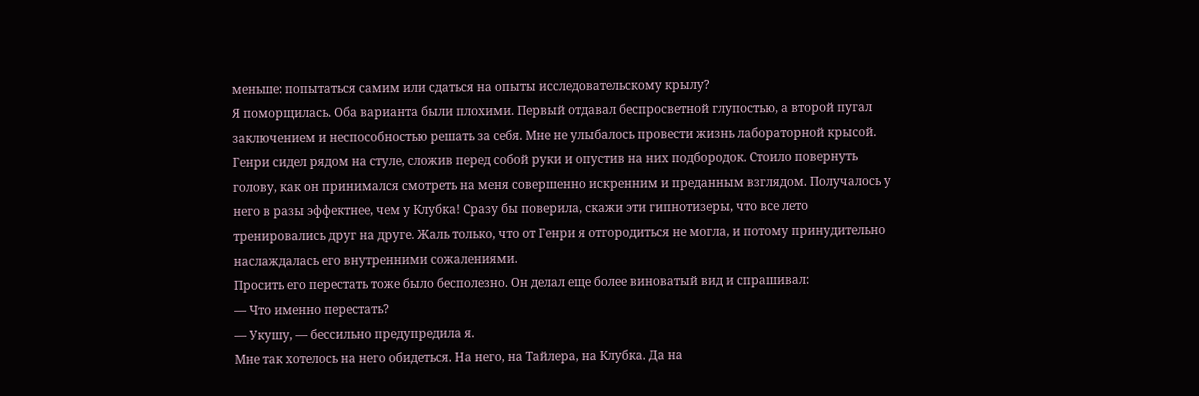меньше: попытаться самим или сдаться на опыты исследовательскому крылу?
Я поморщилась. Оба варианта были плохими. Первый отдавал беспросветной глупостью, а второй пугал заключением и неспособностью решать за себя. Мне не улыбалось провести жизнь лабораторной крысой.
Генри сидел рядом на стуле, сложив перед собой руки и опустив на них подбородок. Стоило повернуть голову, как он принимался смотреть на меня совершенно искренним и преданным взглядом. Получалось у него в разы эффектнее, чем у Клубка! Сразу бы поверила, скажи эти гипнотизеры, что все лето тренировались друг на друге. Жаль только, что от Генри я отгородиться не могла, и потому принудительно наслаждалась его внутренними сожалениями.
Просить его перестать тоже было бесполезно. Он делал еще более виноватый вид и спрашивал:
— Что именно перестать?
— Укушу, — бессильно предупредила я.
Мне так хотелось на него обидеться. На него, на Тайлера, на Клубка. Да на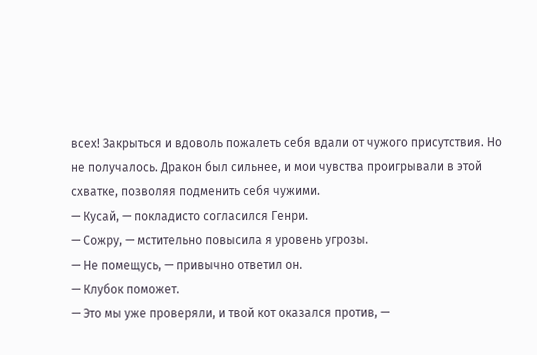всех! Закрыться и вдоволь пожалеть себя вдали от чужого присутствия. Но не получалось. Дракон был сильнее, и мои чувства проигрывали в этой схватке, позволяя подменить себя чужими.
— Кусай, — покладисто согласился Генри.
— Сожру, — мстительно повысила я уровень угрозы.
— Не помещусь, — привычно ответил он.
— Клубок поможет.
— Это мы уже проверяли, и твой кот оказался против, —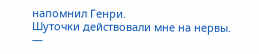напомнил Генри.
Шуточки действовали мне на нервы.
—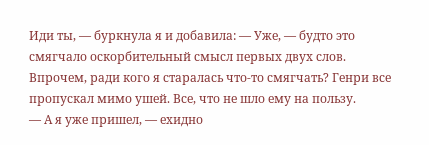Иди ты, — буркнула я и добавила: — Уже, — будто это смягчало оскорбительный смысл первых двух слов.
Впрочем, ради кого я старалась что-то смягчать? Генри все пропускал мимо ушей. Все, что не шло ему на пользу.
— А я уже пришел, — ехидно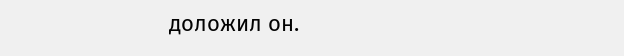доложил он.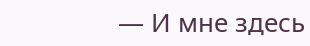— И мне здесь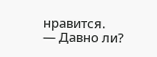нравится.
— Давно ли?